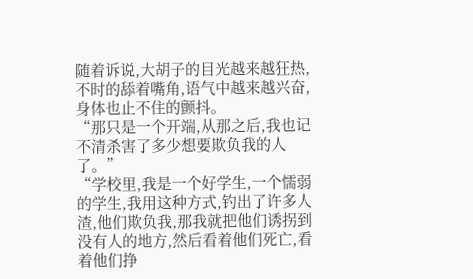随着诉说,大胡子的目光越来越狂热,不时的舔着嘴角,语气中越来越兴奋,身体也止不住的颤抖。
“那只是一个开端,从那之后,我也记不清杀害了多少想要欺负我的人了。”
“学校里,我是一个好学生,一个懦弱的学生,我用这种方式,钓出了许多人渣,他们欺负我,那我就把他们诱拐到没有人的地方,然后看着他们死亡,看着他们挣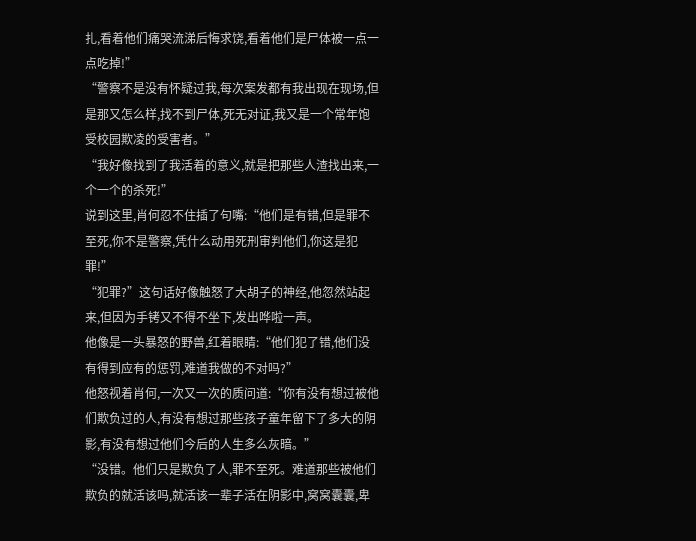扎,看着他们痛哭流涕后悔求饶,看着他们是尸体被一点一点吃掉!”
“警察不是没有怀疑过我,每次案发都有我出现在现场,但是那又怎么样,找不到尸体,死无对证,我又是一个常年饱受校园欺凌的受害者。”
“我好像找到了我活着的意义,就是把那些人渣找出来,一个一个的杀死!”
说到这里,肖何忍不住插了句嘴:“他们是有错,但是罪不至死,你不是警察,凭什么动用死刑审判他们,你这是犯罪!”
“犯罪?”这句话好像触怒了大胡子的神经,他忽然站起来,但因为手铐又不得不坐下,发出哗啦一声。
他像是一头暴怒的野兽,红着眼睛:“他们犯了错,他们没有得到应有的惩罚,难道我做的不对吗?”
他怒视着肖何,一次又一次的质问道:“你有没有想过被他们欺负过的人,有没有想过那些孩子童年留下了多大的阴影,有没有想过他们今后的人生多么灰暗。”
“没错。他们只是欺负了人,罪不至死。难道那些被他们欺负的就活该吗,就活该一辈子活在阴影中,窝窝囊囊,卑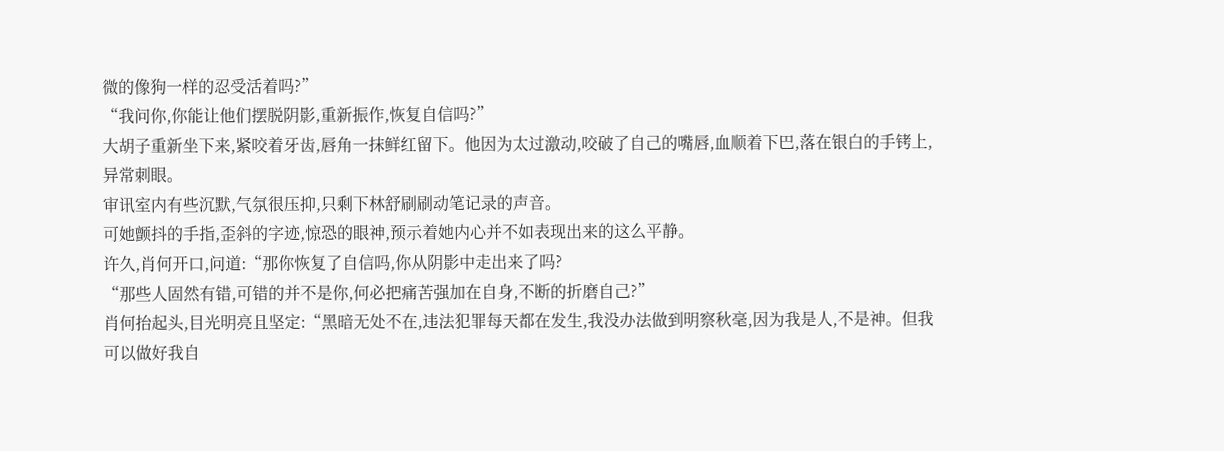微的像狗一样的忍受活着吗?”
“我问你,你能让他们摆脱阴影,重新振作,恢复自信吗?”
大胡子重新坐下来,紧咬着牙齿,唇角一抹鲜红留下。他因为太过激动,咬破了自己的嘴唇,血顺着下巴,落在银白的手铐上,异常刺眼。
审讯室内有些沉默,气氛很压抑,只剩下林舒刷刷动笔记录的声音。
可她颤抖的手指,歪斜的字迹,惊恐的眼神,预示着她内心并不如表现出来的这么平静。
许久,肖何开口,问道:“那你恢复了自信吗,你从阴影中走出来了吗?
“那些人固然有错,可错的并不是你,何必把痛苦强加在自身,不断的折磨自己?”
肖何抬起头,目光明亮且坚定:“黑暗无处不在,违法犯罪每天都在发生,我没办法做到明察秋毫,因为我是人,不是神。但我可以做好我自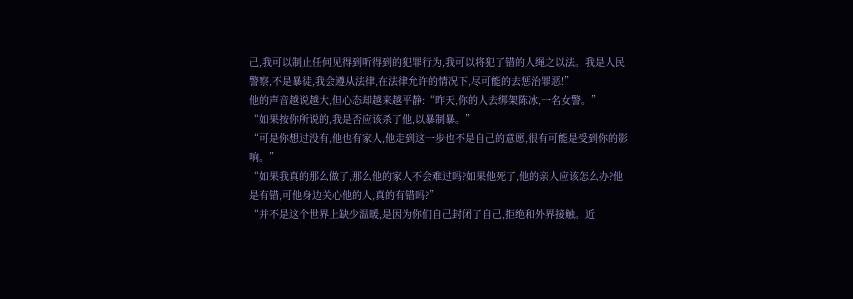己,我可以制止任何见得到听得到的犯罪行为,我可以将犯了错的人绳之以法。我是人民警察,不是暴徒,我会遵从法律,在法律允许的情况下,尽可能的去惩治罪恶!”
他的声音越说越大,但心态却越来越平静:“昨天,你的人去绑架陈冰,一名女警。”
“如果按你所说的,我是否应该杀了他,以暴制暴。”
“可是你想过没有,他也有家人,他走到这一步也不是自己的意愿,很有可能是受到你的影响。”
“如果我真的那么做了,那么他的家人不会难过吗?如果他死了,他的亲人应该怎么办?他是有错,可他身边关心他的人,真的有错吗?”
“并不是这个世界上缺少温暖,是因为你们自己封闭了自己,拒绝和外界接触。近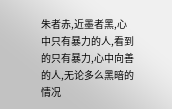朱者赤,近墨者黑,心中只有暴力的人,看到的只有暴力,心中向善的人,无论多么黑暗的情况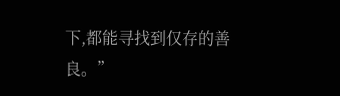下,都能寻找到仅存的善良。”